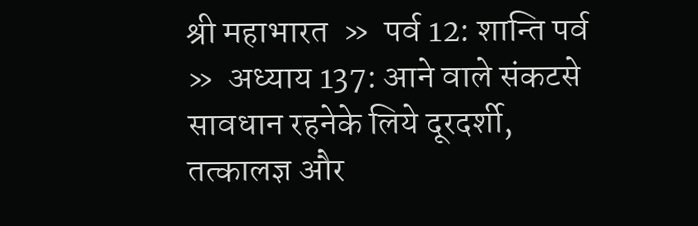श्री महाभारत  »  पर्व 12: शान्ति पर्व  »  अध्याय 137: आने वाले संकटसे सावधान रहनेके लिये दूरदर्शी, तत्कालज्ञ और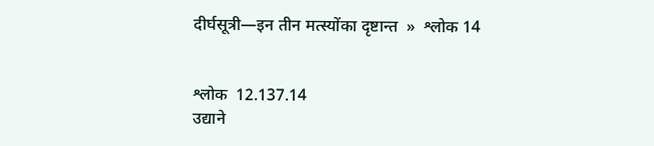दीर्घसूत्री—इन तीन मत्स्योंका दृष्टान्त  »  श्लोक 14


श्लोक  12.137.14
उद्याने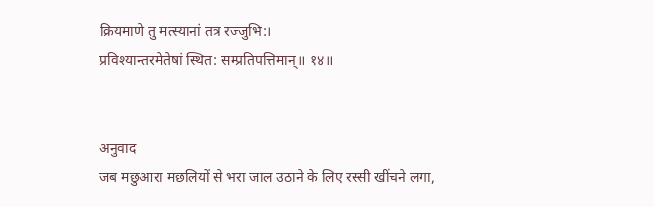क्रियमाणे तु मत्स्यानां तत्र रज्जुभि:।
प्रविश्यान्तरमेतेषां स्थित: सम्प्रतिपत्तिमान्॥ १४॥


अनुवाद
जब मछुआरा मछलियों से भरा जाल उठाने के लिए रस्सी खींचने लगा,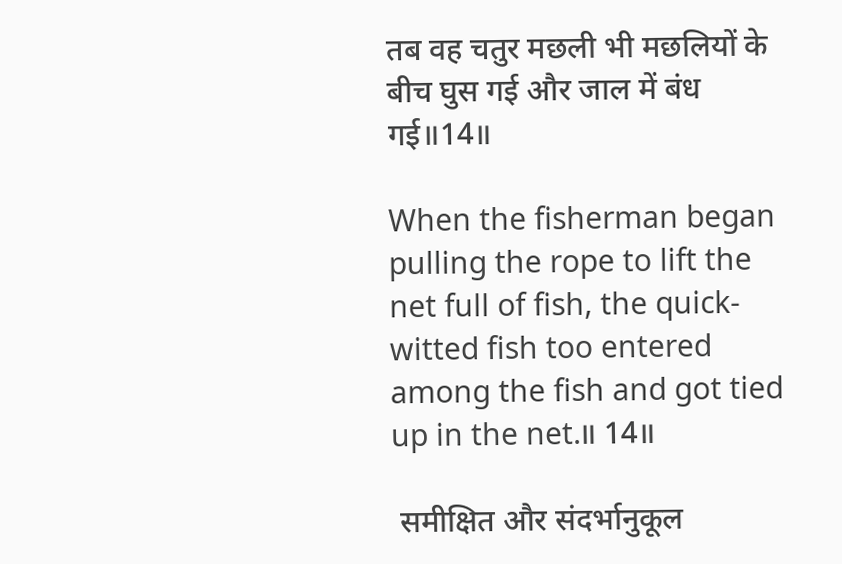तब वह चतुर मछली भी मछलियों के बीच घुस गई और जाल में बंध गई॥14॥

When the fisherman began pulling the rope to lift the net full of fish, the quick-witted fish too entered among the fish and got tied up in the net.॥ 14॥

 समीक्षित और संदर्भानुकूल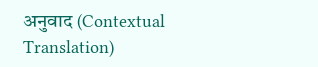अनुवाद (Contextual Translation)